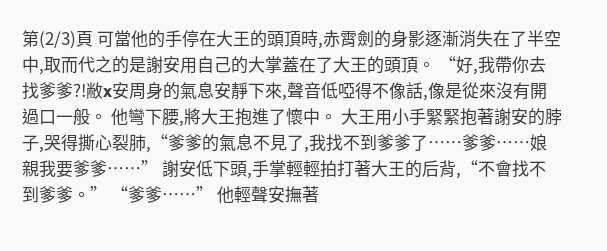第(2/3)頁 可當他的手停在大王的頭頂時,赤霄劍的身影逐漸消失在了半空中,取而代之的是謝安用自己的大掌蓋在了大王的頭頂。 “好,我帶你去找爹爹?!敝x安周身的氣息安靜下來,聲音低啞得不像話,像是從來沒有開過口一般。 他彎下腰,將大王抱進了懷中。 大王用小手緊緊抱著謝安的脖子,哭得撕心裂肺,“爹爹的氣息不見了,我找不到爹爹了……爹爹……娘親我要爹爹……” 謝安低下頭,手掌輕輕拍打著大王的后背,“不會找不到爹爹。” “爹爹……” 他輕聲安撫著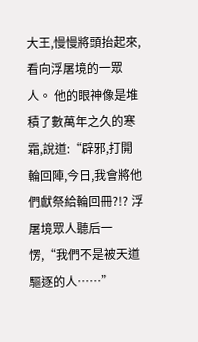大王,慢慢將頭抬起來,看向浮屠境的一眾人。 他的眼神像是堆積了數萬年之久的寒霜,說道:“辟邪,打開輪回陣,今日,我會將他們獻祭給輪回冊?!? 浮屠境眾人聽后一愣,“我們不是被天道驅逐的人……”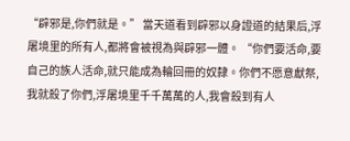“辟邪是,你們就是。” 當天道看到辟邪以身證道的結果后,浮屠境里的所有人,都將會被視為與辟邪一體。 “你們要活命,要自己的族人活命,就只能成為輪回冊的奴隸。你們不愿意獻祭,我就殺了你們,浮屠境里千千萬萬的人,我會殺到有人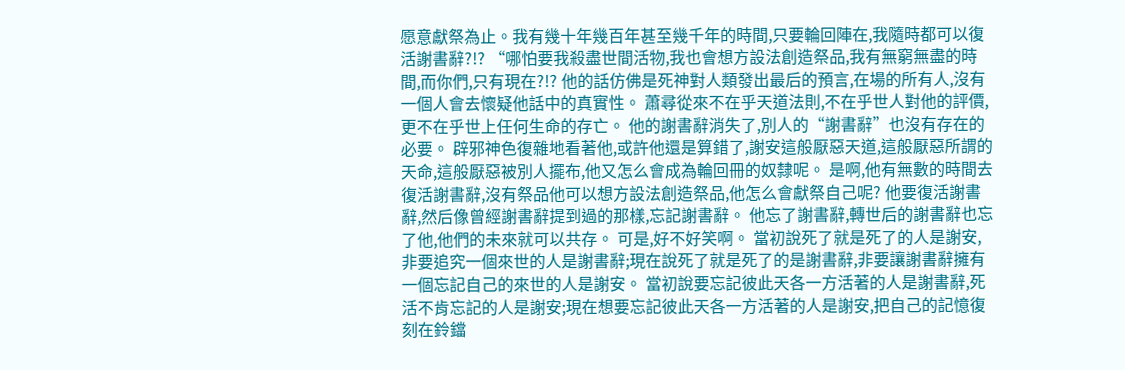愿意獻祭為止。我有幾十年幾百年甚至幾千年的時間,只要輪回陣在,我隨時都可以復活謝書辭?!? “哪怕要我殺盡世間活物,我也會想方設法創造祭品,我有無窮無盡的時間,而你們,只有現在?!? 他的話仿佛是死神對人類發出最后的預言,在場的所有人,沒有一個人會去懷疑他話中的真實性。 蕭尋從來不在乎天道法則,不在乎世人對他的評價,更不在乎世上任何生命的存亡。 他的謝書辭消失了,別人的“謝書辭”也沒有存在的必要。 辟邪神色復雜地看著他,或許他還是算錯了,謝安這般厭惡天道,這般厭惡所謂的天命,這般厭惡被別人擺布,他又怎么會成為輪回冊的奴隸呢。 是啊,他有無數的時間去復活謝書辭,沒有祭品他可以想方設法創造祭品,他怎么會獻祭自己呢? 他要復活謝書辭,然后像曾經謝書辭提到過的那樣,忘記謝書辭。 他忘了謝書辭,轉世后的謝書辭也忘了他,他們的未來就可以共存。 可是,好不好笑啊。 當初說死了就是死了的人是謝安,非要追究一個來世的人是謝書辭;現在說死了就是死了的是謝書辭,非要讓謝書辭擁有一個忘記自己的來世的人是謝安。 當初說要忘記彼此天各一方活著的人是謝書辭,死活不肯忘記的人是謝安;現在想要忘記彼此天各一方活著的人是謝安,把自己的記憶復刻在鈴鐺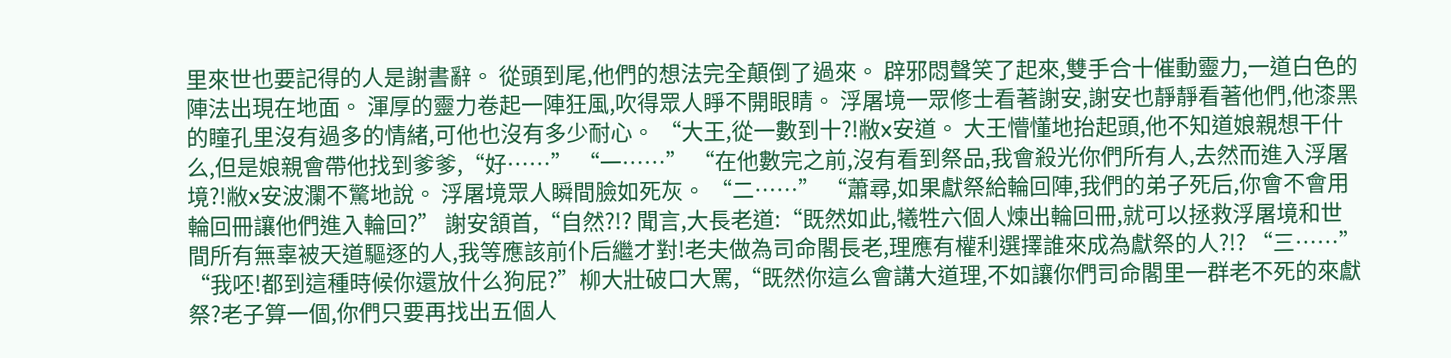里來世也要記得的人是謝書辭。 從頭到尾,他們的想法完全顛倒了過來。 辟邪悶聲笑了起來,雙手合十催動靈力,一道白色的陣法出現在地面。 渾厚的靈力卷起一陣狂風,吹得眾人睜不開眼睛。 浮屠境一眾修士看著謝安,謝安也靜靜看著他們,他漆黑的瞳孔里沒有過多的情緒,可他也沒有多少耐心。 “大王,從一數到十?!敝x安道。 大王懵懂地抬起頭,他不知道娘親想干什么,但是娘親會帶他找到爹爹,“好……” “一……” “在他數完之前,沒有看到祭品,我會殺光你們所有人,去然而進入浮屠境?!敝x安波瀾不驚地說。 浮屠境眾人瞬間臉如死灰。 “二……” “蕭尋,如果獻祭給輪回陣,我們的弟子死后,你會不會用輪回冊讓他們進入輪回?” 謝安頷首,“自然?!? 聞言,大長老道:“既然如此,犧牲六個人煉出輪回冊,就可以拯救浮屠境和世間所有無辜被天道驅逐的人,我等應該前仆后繼才對!老夫做為司命閣長老,理應有權利選擇誰來成為獻祭的人?!? “三……” “我呸!都到這種時候你還放什么狗屁?”柳大壯破口大罵,“既然你這么會講大道理,不如讓你們司命閣里一群老不死的來獻祭?老子算一個,你們只要再找出五個人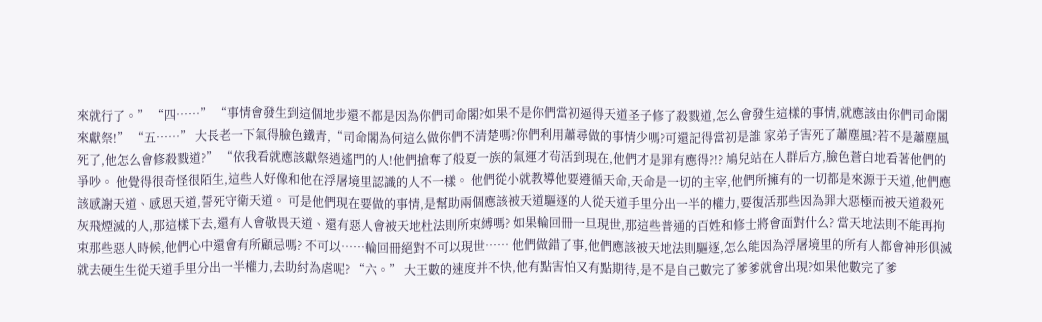來就行了。” “四……” “事情會發生到這個地步還不都是因為你們司命閣?如果不是你們當初逼得天道圣子修了殺戮道,怎么會發生這樣的事情,就應該由你們司命閣來獻祭!” “五……” 大長老一下氣得臉色鐵青,“司命閣為何這么做你們不清楚嗎?你們利用蕭尋做的事情少嗎?可還記得當初是誰 家弟子害死了蕭塵風?若不是蕭塵風死了,他怎么會修殺戮道?” “依我看就應該獻祭逍遙門的人!他們搶奪了般夏一族的氣運才茍活到現在,他們才是罪有應得?!? 鳩兒站在人群后方,臉色蒼白地看著他們的爭吵。 他覺得很奇怪很陌生,這些人好像和他在浮屠境里認識的人不一樣。 他們從小就教導他要遵循天命,天命是一切的主宰,他們所擁有的一切都是來源于天道,他們應該感謝天道、感恩天道,誓死守衛天道。 可是他們現在要做的事情,是幫助兩個應該被天道驅逐的人從天道手里分出一半的權力,要復活那些因為罪大惡極而被天道殺死灰飛煙滅的人,那這樣下去,還有人會敬畏天道、還有惡人會被天地杜法則所束縛嗎? 如果輪回冊一旦現世,那這些普通的百姓和修士將會面對什么? 當天地法則不能再拘束那些惡人時候,他們心中還會有所顧忌嗎? 不可以……輪回冊絕對不可以現世…… 他們做錯了事,他們應該被天地法則驅逐,怎么能因為浮屠境里的所有人都會神形俱滅就去硬生生從天道手里分出一半權力,去助紂為虐呢? “六。” 大王數的速度并不快,他有點害怕又有點期待,是不是自己數完了爹爹就會出現?如果他數完了爹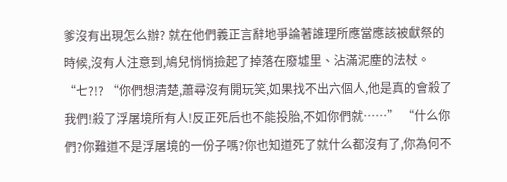爹沒有出現怎么辦? 就在他們義正言辭地爭論著誰理所應當應該被獻祭的時候,沒有人注意到,鳩兒悄悄撿起了掉落在廢墟里、沾滿泥塵的法杖。 “七?!? “你們想清楚,蕭尋沒有開玩笑,如果找不出六個人,他是真的會殺了我們!殺了浮屠境所有人!反正死后也不能投胎,不如你們就……” “什么你們?你難道不是浮屠境的一份子嗎?你也知道死了就什么都沒有了,你為何不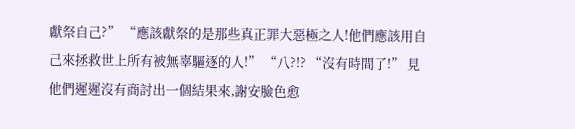獻祭自己?” “應該獻祭的是那些真正罪大惡極之人!他們應該用自己來拯救世上所有被無辜驅逐的人!” “八?!? “沒有時間了!” 見他們遲遲沒有商討出一個結果來,謝安臉色愈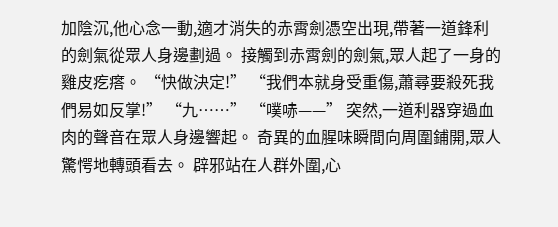加陰沉,他心念一動,適才消失的赤霄劍憑空出現,帶著一道鋒利的劍氣從眾人身邊劃過。 接觸到赤霄劍的劍氣,眾人起了一身的雞皮疙瘩。 “快做決定!” “我們本就身受重傷,蕭尋要殺死我們易如反掌!” “九……” “噗哧——” 突然,一道利器穿過血肉的聲音在眾人身邊響起。 奇異的血腥味瞬間向周圍鋪開,眾人驚愕地轉頭看去。 辟邪站在人群外圍,心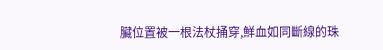臟位置被一根法杖捅穿,鮮血如同斷線的珠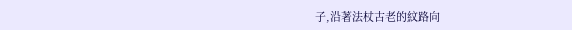子,沿著法杖古老的紋路向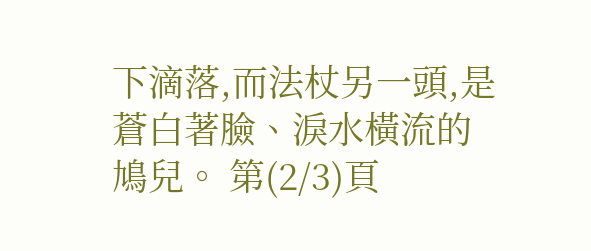下滴落,而法杖另一頭,是蒼白著臉、淚水橫流的鳩兒。 第(2/3)頁